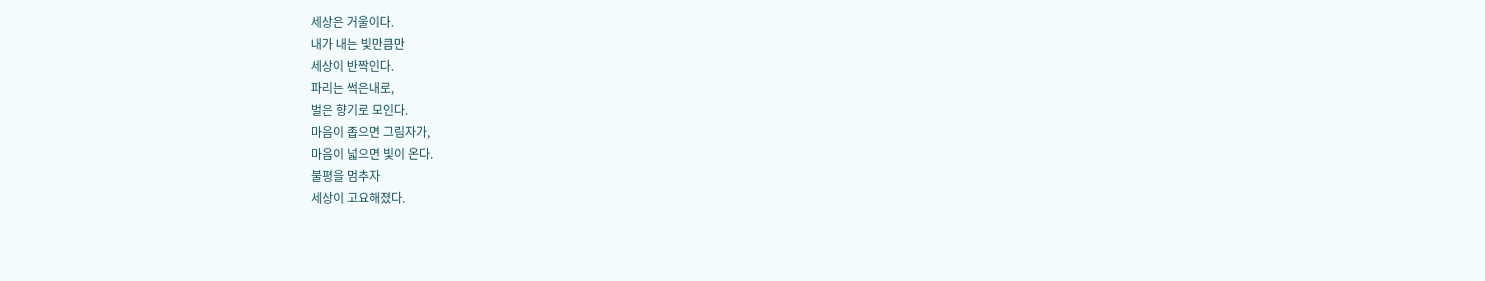세상은 거울이다.
내가 내는 빛만큼만
세상이 반짝인다.
파리는 썩은내로,
벌은 향기로 모인다.
마음이 좁으면 그림자가,
마음이 넓으면 빛이 온다.
불평을 멈추자
세상이 고요해졌다.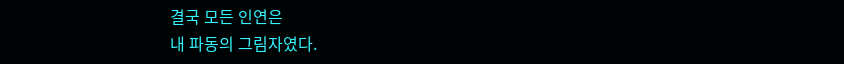결국 모든 인연은
내 파동의 그림자였다.